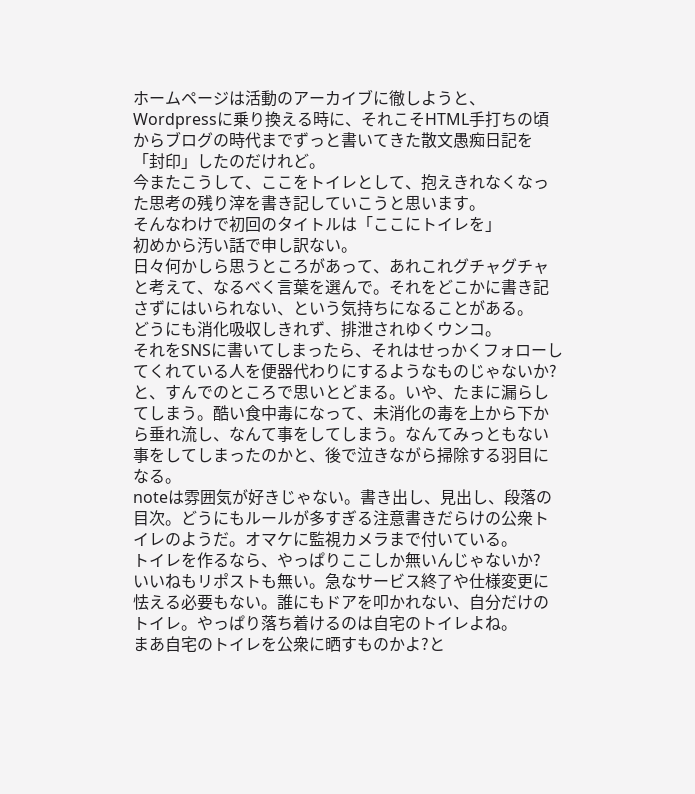ホームページは活動のアーカイブに徹しようと、Wordpressに乗り換える時に、それこそHTML手打ちの頃からブログの時代までずっと書いてきた散文愚痴日記を「封印」したのだけれど。
今またこうして、ここをトイレとして、抱えきれなくなった思考の残り滓を書き記していこうと思います。
そんなわけで初回のタイトルは「ここにトイレを」
初めから汚い話で申し訳ない。
日々何かしら思うところがあって、あれこれグチャグチャと考えて、なるべく言葉を選んで。それをどこかに書き記さずにはいられない、という気持ちになることがある。
どうにも消化吸収しきれず、排泄されゆくウンコ。
それをSNSに書いてしまったら、それはせっかくフォローしてくれている人を便器代わりにするようなものじゃないか?と、すんでのところで思いとどまる。いや、たまに漏らしてしまう。酷い食中毒になって、未消化の毒を上から下から垂れ流し、なんて事をしてしまう。なんてみっともない事をしてしまったのかと、後で泣きながら掃除する羽目になる。
noteは雰囲気が好きじゃない。書き出し、見出し、段落の目次。どうにもルールが多すぎる注意書きだらけの公衆トイレのようだ。オマケに監視カメラまで付いている。
トイレを作るなら、やっぱりここしか無いんじゃないか?
いいねもリポストも無い。急なサービス終了や仕様変更に怯える必要もない。誰にもドアを叩かれない、自分だけのトイレ。やっぱり落ち着けるのは自宅のトイレよね。
まあ自宅のトイレを公衆に晒すものかよ?と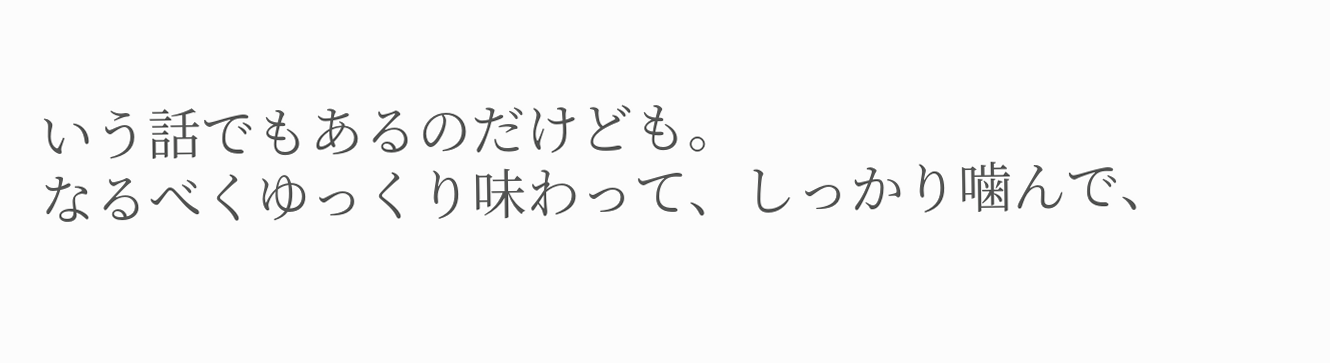いう話でもあるのだけども。
なるべくゆっくり味わって、しっかり噛んで、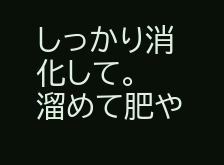しっかり消化して。
溜めて肥や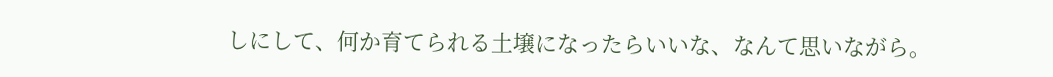しにして、何か育てられる土壌になったらいいな、なんて思いながら。